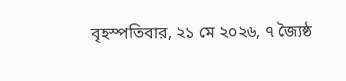বৃহস্পতিবার, ২১ মে ২০২৬, ৭ জ্যৈষ্ঠ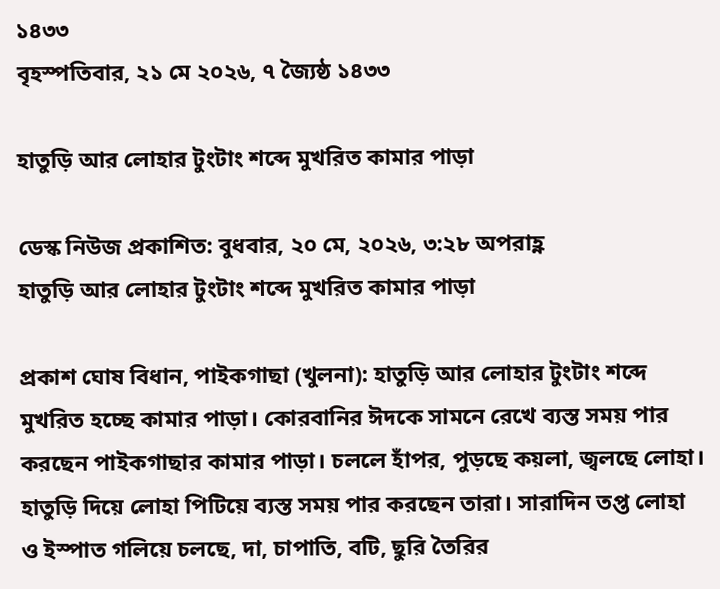১৪৩৩
বৃহস্পতিবার, ২১ মে ২০২৬, ৭ জ্যৈষ্ঠ ১৪৩৩

হাতুড়ি আর লোহার টুংটাং শব্দে মুখরিত কামার পাড়া

ডেস্ক নিউজ প্রকাশিত: বুধবার, ২০ মে, ২০২৬, ৩:২৮ অপরাহ্ণ
হাতুড়ি আর লোহার টুংটাং শব্দে মুখরিত কামার পাড়া

প্রকাশ ঘোষ বিধান, পাইকগাছা (খুলনা): হাতুড়ি আর লোহার টুংটাং শব্দে মুখরিত হচ্ছে কামার পাড়া। কোরবানির ঈদকে সামনে রেখে ব্যস্ত সময় পার করছেন পাইকগাছার কামার পাড়া। চললে হাঁপর, পুড়ছে কয়লা, জ্বলছে লোহা। হাতুড়ি দিয়ে লোহা পিটিয়ে ব্যস্ত সময় পার করছেন তারা। সারাদিন তপ্ত লোহা ও ইস্পাত গলিয়ে চলছে, দা, চাপাতি, বটি, ছুরি তৈরির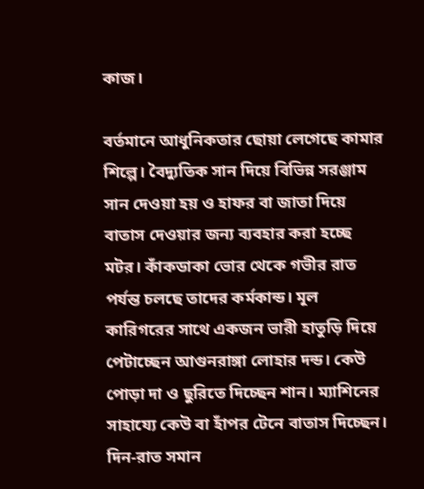কাজ।

বর্তমানে আধুনিকতার ছোয়া লেগেছে কামার শিল্পে। বৈদ্যুতিক সান দিয়ে বিভিন্ন সরঞ্জাম সান দেওয়া হয় ও হাফর বা জাতা দিয়ে বাতাস দেওয়ার জন্য ব্যবহার করা হচ্ছে মটর। কাঁকডাকা ভোর থেকে গভীর রাত পর্যন্ত চলছে তাদের কর্মকান্ড। মূল কারিগরের সাথে একজন ভারী হাতুড়ি দিয়ে পেটাচ্ছেন আগুনরাঙ্গা লোহার দন্ড। কেউ পোড়া দা ও ছুরিতে দিচ্ছেন শান। ম্যাশিনের সাহায্যে কেউ বা হাঁপর টেনে বাতাস দিচ্ছেন। দিন-রাত সমান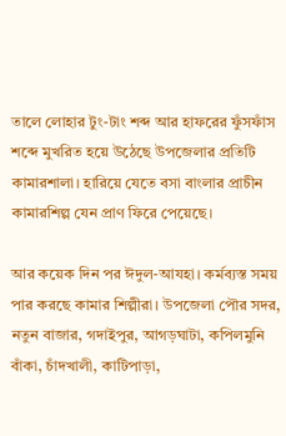তালে লোহার টুং-টাং শব্দ আর হাফরের ফুঁসফাঁস শব্দে মুখরিত হয়ে উঠেছে উপজেলার প্রতিটি কামারশালা। হারিয়ে যেতে বসা বাংলার প্রাচীন কামারশিল্প যেন প্রাণ ফিরে পেয়েছে।

আর কয়েক দিন পর ঈদুল-আযহা। কর্মব্যস্ত সময় পার করছে কামার শিল্পীরা। উপজেলা পৌর সদর, নতুন বাজার, গদাইপুর, আগড়ঘাটা, কপিলমুনি বাঁকা, চাঁদখালী, কাটিপাড়া,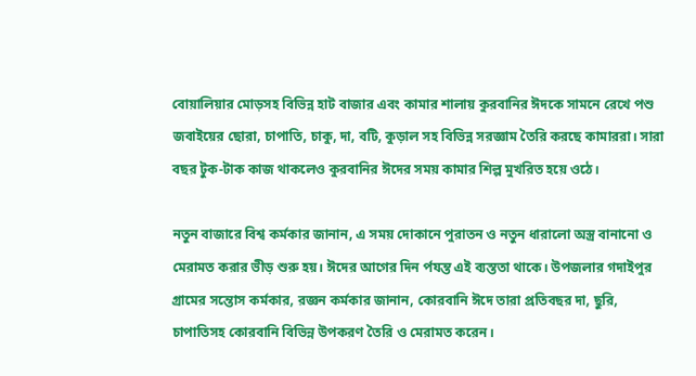বোয়ালিয়ার মোড়সহ বিভিন্ন হাট বাজার এবং কামার শালায় কুরবানির ঈদকে সামনে রেখে পশু জবাইয়ের ছোরা, চাপাতি, চাকু, দা, বটি, কুড়াল সহ বিভিন্ন সরজ্ঞাম তৈরি করছে কামাররা। সারা বছর টুক-টাক কাজ থাকলেও কুরবানির ঈদের সময় কামার শিল্প মুখরিত হয়ে ওঠে।

নতুন বাজারে বিশ্ব কর্মকার জানান, এ সময় দোকানে পুরাতন ও নতুন ধারালো অস্ত্র বানানো ও মেরামত করার ভীড় শুরু হয়। ঈদের আগের দিন র্পযন্ত এই ব্যস্ততা থাকে। উপজলার গদাইপুর গ্রামের সন্তোস কর্মকার, রজ্ঞন কর্মকার জানান, কোরবানি ঈদে তারা প্রতিবছর দা, ছুরি, চাপাতিসহ কোরবানি বিভিন্ন উপকরণ তৈরি ও মেরামত করেন।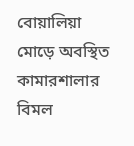বোয়ালিয়া মোড়ে অবস্থিত কামারশালার বিমল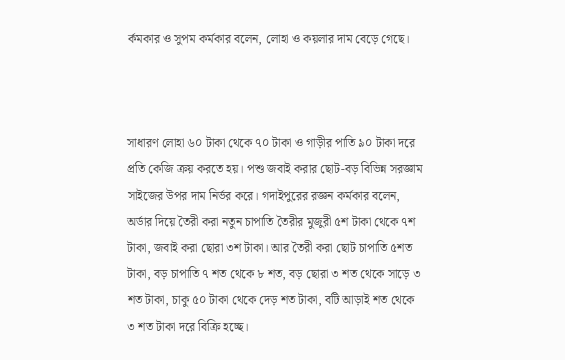র্কমকার ও সুপম কর্মকার বলেন, লোহা ও কয়লার দাম বেড়ে গেছে।



সাধারণ লোহা ৬০ টাকা থেকে ৭০ টাকা ও গাড়ীর পাতি ৯০ টাকা দরে প্রতি কেজি ক্রয় করতে হয়। পশু জবাই করার ছোট-বড় বিভিন্ন সরজ্ঞাম সাইজের উপর দাম নির্ভর করে। গদাইপুরের রজ্ঞন কর্মকার বলেন, অর্ডার দিয়ে তৈরী করা নতুন চাপাতি তৈরীর মুজুরী ৫শ টাকা থেকে ৭শ টাকা, জবাই করা ছোরা ৩শ টাকা। আর তৈরী করা ছোট চাপাতি ৫শত টাকা, বড় চাপাতি ৭ শত থেকে ৮ শত, বড় ছোরা ৩ শত থেকে সাড়ে ৩ শত টাকা, চাকু ৫০ টাকা থেকে দেড় শত টাকা, বটি আড়াই শত থেকে ৩ শত টাকা দরে বিক্রি হচ্ছে।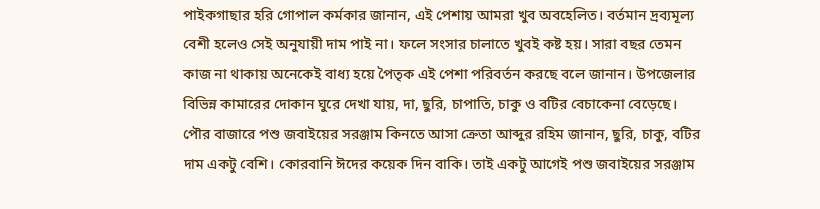পাইকগাছার হরি গোপাল কর্মকার জানান, এই পেশায় আমরা খুব অবহেলিত। বর্তমান দ্রব্যমূল্য বেশী হলেও সেই অনুযায়ী দাম পাই না। ফলে সংসার চালাতে খুবই কষ্ট হয়। সারা বছর তেমন কাজ না থাকায় অনেকেই বাধ্য হয়ে পৈতৃক এই পেশা পরিবর্তন করছে বলে জানান। উপজেলার বিভিন্ন কামারের দোকান ঘুরে দেখা যায়, দা, ছুরি, চাপাতি, চাকু ও বটির বেচাকেনা বেড়েছে। পৌর বাজারে পশু জবাইয়ের সরঞ্জাম কিনতে আসা ক্রেতা আব্দুর রহিম জানান, ছুরি, চাকু, বটির দাম একটু বেশি। কোরবানি ঈদের কয়েক দিন বাকি। তাই একটু আগেই পশু জবাইয়ের সরঞ্জাম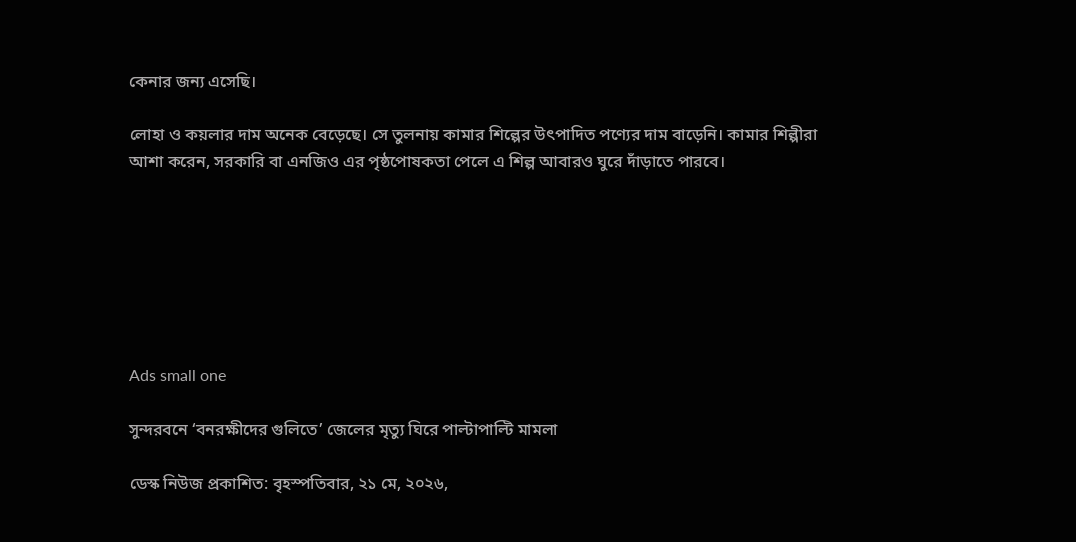কেনার জন্য এসেছি।

লোহা ও কয়লার দাম অনেক বেড়েছে। সে তুলনায় কামার শিল্পের উৎপাদিত পণ্যের দাম বাড়েনি। কামার শিল্পীরা আশা করেন, সরকারি বা এনজিও এর পৃষ্ঠপোষকতা পেলে এ শিল্প আবারও ঘুরে দাঁড়াতে পারবে।







Ads small one

সুন্দরবনে ‘বনরক্ষীদের গুলিতে’ জেলের মৃত্যু ঘিরে পাল্টাপাল্টি মামলা

ডেস্ক নিউজ প্রকাশিত: বৃহস্পতিবার, ২১ মে, ২০২৬,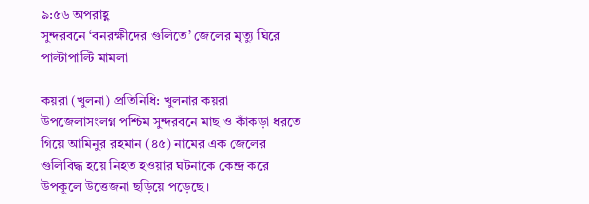৯:৫৬ অপরাহ্ণ
সুন্দরবনে ‘বনরক্ষীদের গুলিতে’ জেলের মৃত্যু ঘিরে পাল্টাপাল্টি মামলা

কয়রা (খুলনা) প্রতিনিধি: খুলনার কয়রা উপজেলাসংলগ্ন পশ্চিম সুন্দরবনে মাছ ও কাঁকড়া ধরতে গিয়ে আমিনুর রহমান (৪৫) নামের এক জেলের গুলিবিদ্ধ হয়ে নিহত হওয়ার ঘটনাকে কেন্দ্র করে উপকূলে উত্তেজনা ছড়িয়ে পড়েছে।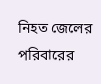নিহত জেলের পরিবারের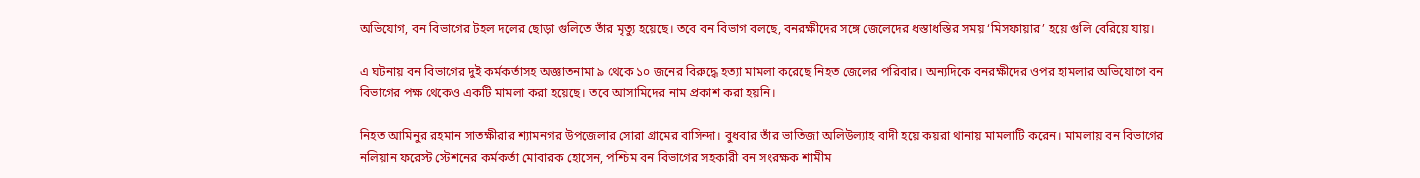অভিযোগ, বন বিভাগের টহল দলের ছোড়া গুলিতে তাঁর মৃত্যু হয়েছে। তবে বন বিভাগ বলছে, বনরক্ষীদের সঙ্গে জেলেদের ধস্তাধস্তির সময় ‘মিসফায়ার’ হয়ে গুলি বেরিয়ে যায়।

এ ঘটনায় বন বিভাগের দুই কর্মকর্তাসহ অজ্ঞাতনামা ৯ থেকে ১০ জনের বিরুদ্ধে হত্যা মামলা করেছে নিহত জেলের পরিবার। অন্যদিকে বনরক্ষীদের ওপর হামলার অভিযোগে বন বিভাগের পক্ষ থেকেও একটি মামলা করা হয়েছে। তবে আসামিদের নাম প্রকাশ করা হয়নি।

নিহত আমিনুর রহমান সাতক্ষীরার শ্যামনগর উপজেলার সোরা গ্রামের বাসিন্দা। বুধবার তাঁর ভাতিজা অলিউল্যাহ বাদী হয়ে কয়রা থানায় মামলাটি করেন। মামলায় বন বিভাগের নলিয়ান ফরেস্ট স্টেশনের কর্মকর্তা মোবারক হোসেন, পশ্চিম বন বিভাগের সহকারী বন সংরক্ষক শামীম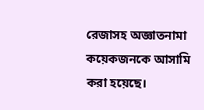রেজাসহ অজ্ঞাতনামা কয়েকজনকে আসামি করা হয়েছে।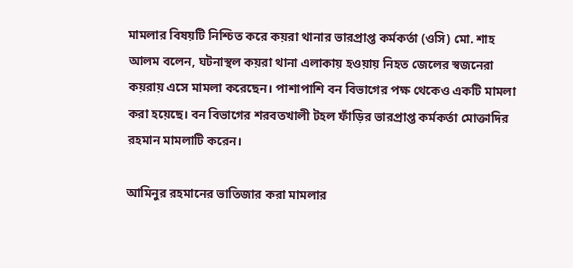মামলার বিষয়টি নিশ্চিত করে কয়রা থানার ভারপ্রাপ্ত কর্মকর্তা (ওসি) মো. শাহ আলম বলেন, ঘটনাস্থল কয়রা থানা এলাকায় হওয়ায় নিহত জেলের স্বজনেরা কয়রায় এসে মামলা করেছেন। পাশাপাশি বন বিভাগের পক্ষ থেকেও একটি মামলা করা হয়েছে। বন বিভাগের শরবতখালী টহল ফাঁড়ির ভারপ্রাপ্ত কর্মকর্তা মোক্তাদির রহমান মামলাটি করেন।

আমিনুর রহমানের ভাতিজার করা মামলার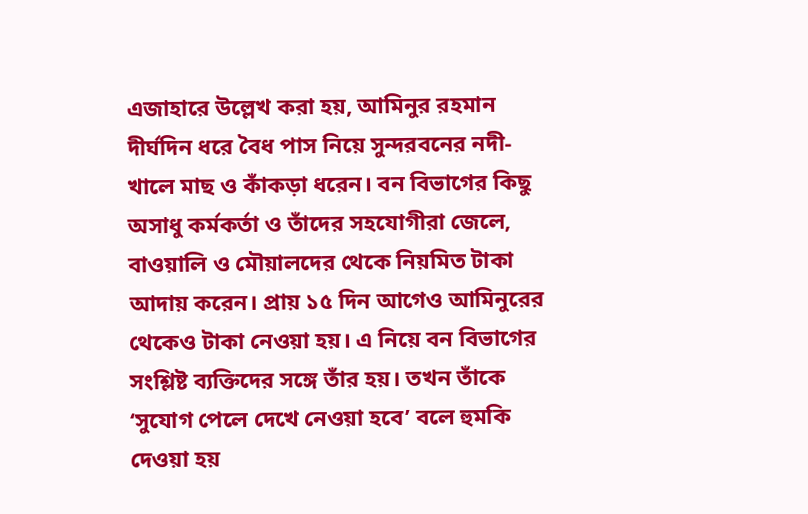এজাহারে উল্লেখ করা হয়, আমিনুর রহমান দীর্ঘদিন ধরে বৈধ পাস নিয়ে সুন্দরবনের নদী-খালে মাছ ও কাঁকড়া ধরেন। বন বিভাগের কিছু অসাধু কর্মকর্তা ও তাঁদের সহযোগীরা জেলে, বাওয়ালি ও মৌয়ালদের থেকে নিয়মিত টাকা আদায় করেন। প্রায় ১৫ দিন আগেও আমিনুরের থেকেও টাকা নেওয়া হয়। এ নিয়ে বন বিভাগের সংশ্লিষ্ট ব্যক্তিদের সঙ্গে তাঁর হয়। তখন তাঁকে ‘সুযোগ পেলে দেখে নেওয়া হবে’ বলে হুমকি দেওয়া হয়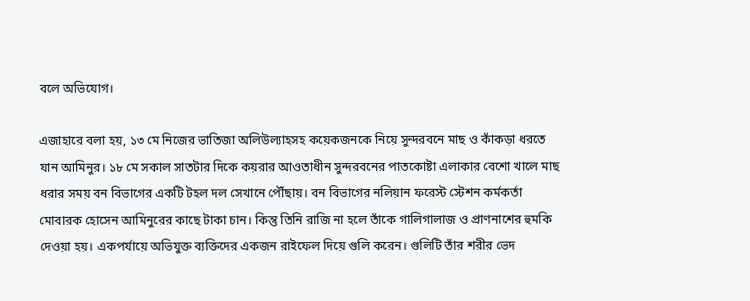বলে অভিযোগ।

এজাহারে বলা হয়, ১৩ মে নিজের ভাতিজা অলিউল্যাহসহ কয়েকজনকে নিয়ে সুন্দরবনে মাছ ও কাঁকড়া ধরতে যান আমিনুর। ১৮ মে সকাল সাতটার দিকে কয়রার আওতাধীন সুন্দরবনের পাতকোষ্টা এলাকার বেশো খালে মাছ ধরার সময় বন বিভাগের একটি টহল দল সেখানে পৌঁছায়। বন বিভাগের নলিয়ান ফরেস্ট স্টেশন কর্মকর্তা মোবারক হোসেন আমিনুরের কাছে টাকা চান। কিন্তু তিনি রাজি না হলে তাঁকে গালিগালাজ ও প্রাণনাশের হুমকি দেওয়া হয়। একপর্যায়ে অভিযুক্ত ব্যক্তিদের একজন রাইফেল দিয়ে গুলি করেন। গুলিটি তাঁর শরীর ভেদ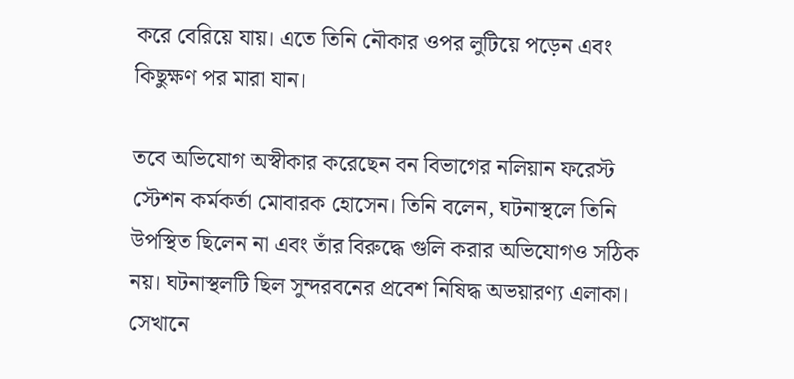করে বেরিয়ে যায়। এতে তিনি নৌকার ওপর লুটিয়ে পড়েন এবং কিছুক্ষণ পর মারা যান।

তবে অভিযোগ অস্বীকার করেছেন বন বিভাগের নলিয়ান ফরেস্ট স্টেশন কর্মকর্তা মোবারক হোসেন। তিনি বলেন, ঘটনাস্থলে তিনি উপস্থিত ছিলেন না এবং তাঁর বিরুদ্ধে গুলি করার অভিযোগও সঠিক নয়। ঘটনাস্থলটি ছিল সুন্দরবনের প্রবেশ নিষিদ্ধ অভয়ারণ্য এলাকা। সেখানে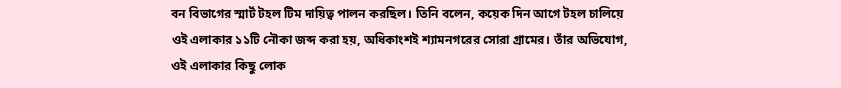বন বিভাগের স্মার্ট টহল টিম দায়িত্ব পালন করছিল। তিনি বলেন, কয়েক দিন আগে টহল চালিয়ে ওই এলাকার ১১টি নৌকা জব্দ করা হয়, অধিকাংশই শ্যামনগরের সোরা গ্রামের। তাঁর অভিযোগ, ওই এলাকার কিছু লোক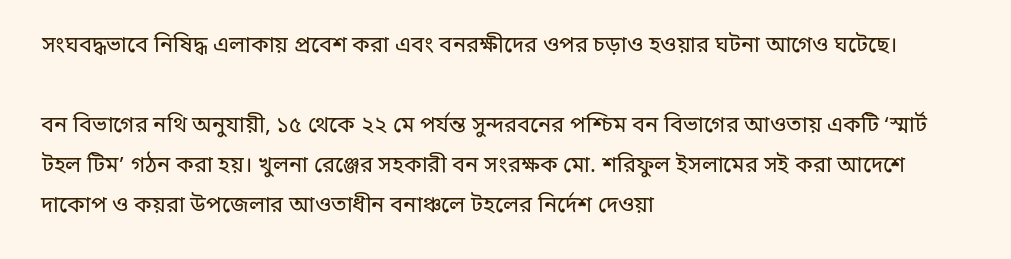সংঘবদ্ধভাবে নিষিদ্ধ এলাকায় প্রবেশ করা এবং বনরক্ষীদের ওপর চড়াও হওয়ার ঘটনা আগেও ঘটেছে।

বন বিভাগের নথি অনুযায়ী, ১৫ থেকে ২২ মে পর্যন্ত সুন্দরবনের পশ্চিম বন বিভাগের আওতায় একটি ‘স্মার্ট টহল টিম’ গঠন করা হয়। খুলনা রেঞ্জের সহকারী বন সংরক্ষক মো. শরিফুল ইসলামের সই করা আদেশে দাকোপ ও কয়রা উপজেলার আওতাধীন বনাঞ্চলে টহলের নির্দেশ দেওয়া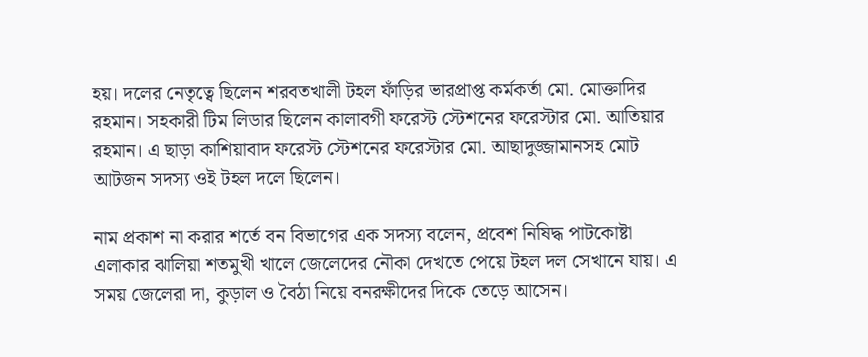হয়। দলের নেতৃত্বে ছিলেন শরবতখালী টহল ফাঁড়ির ভারপ্রাপ্ত কর্মকর্তা মো. মোক্তাদির রহমান। সহকারী টিম লিডার ছিলেন কালাবগী ফরেস্ট স্টেশনের ফরেস্টার মো. আতিয়ার রহমান। এ ছাড়া কাশিয়াবাদ ফরেস্ট স্টেশনের ফরেস্টার মো. আছাদুজ্জামানসহ মোট আটজন সদস্য ওই টহল দলে ছিলেন।

নাম প্রকাশ না করার শর্তে বন বিভাগের এক সদস্য বলেন, প্রবেশ নিষিদ্ধ পাটকোষ্টা এলাকার ঝালিয়া শতমুখী খালে জেলেদের নৌকা দেখতে পেয়ে টহল দল সেখানে যায়। এ সময় জেলেরা দা, কুড়াল ও বৈঠা নিয়ে বনরক্ষীদের দিকে তেড়ে আসেন।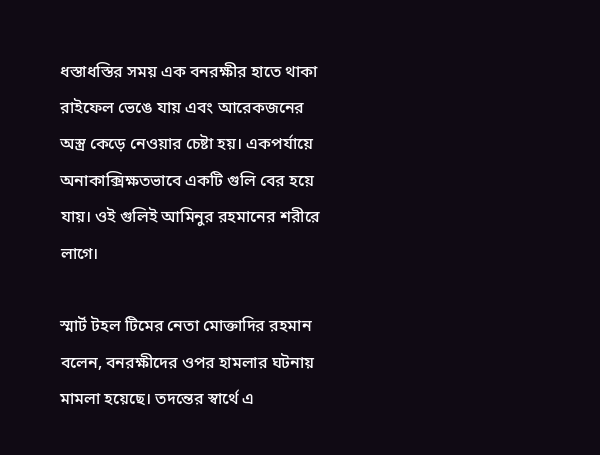ধস্তাধস্তির সময় এক বনরক্ষীর হাতে থাকা রাইফেল ভেঙে যায় এবং আরেকজনের অস্ত্র কেড়ে নেওয়ার চেষ্টা হয়। একপর্যায়ে অনাকাক্সিক্ষতভাবে একটি গুলি বের হয়ে যায়। ওই গুলিই আমিনুর রহমানের শরীরে লাগে।

স্মার্ট টহল টিমের নেতা মোক্তাদির রহমান বলেন, বনরক্ষীদের ওপর হামলার ঘটনায় মামলা হয়েছে। তদন্তের স্বার্থে এ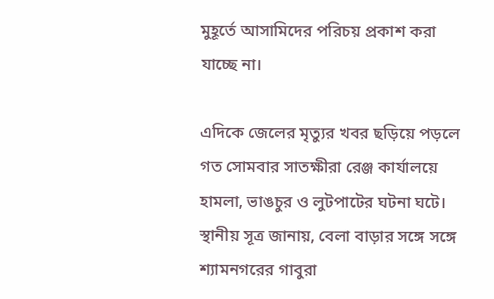মুহূর্তে আসামিদের পরিচয় প্রকাশ করা যাচ্ছে না।

এদিকে জেলের মৃত্যুর খবর ছড়িয়ে পড়লে গত সোমবার সাতক্ষীরা রেঞ্জ কার্যালয়ে হামলা, ভাঙচুর ও লুটপাটের ঘটনা ঘটে। স্থানীয় সূত্র জানায়, বেলা বাড়ার সঙ্গে সঙ্গে শ্যামনগরের গাবুরা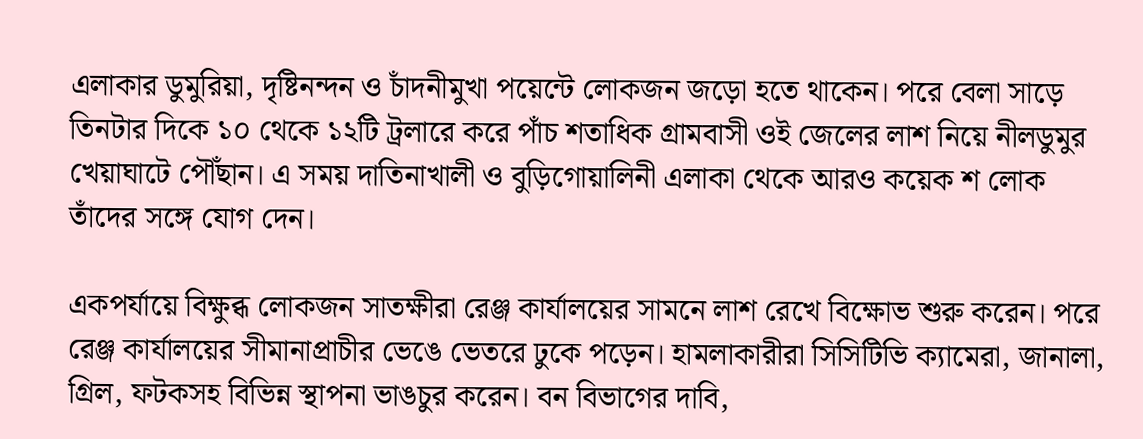এলাকার ডুমুরিয়া, দৃষ্টিনন্দন ও চাঁদনীমুখা পয়েন্টে লোকজন জড়ো হতে থাকেন। পরে বেলা সাড়ে তিনটার দিকে ১০ থেকে ১২টি ট্রলারে করে পাঁচ শতাধিক গ্রামবাসী ওই জেলের লাশ নিয়ে নীলডুমুর খেয়াঘাটে পৌঁছান। এ সময় দাতিনাখালী ও বুড়িগোয়ালিনী এলাকা থেকে আরও কয়েক শ লোক তাঁদের সঙ্গে যোগ দেন।

একপর্যায়ে বিক্ষুব্ধ লোকজন সাতক্ষীরা রেঞ্জ কার্যালয়ের সামনে লাশ রেখে বিক্ষোভ শুরু করেন। পরে রেঞ্জ কার্যালয়ের সীমানাপ্রাচীর ভেঙে ভেতরে ঢুকে পড়েন। হামলাকারীরা সিসিটিভি ক্যামেরা, জানালা, গ্রিল, ফটকসহ বিভিন্ন স্থাপনা ভাঙচুর করেন। বন বিভাগের দাবি,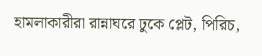হামলাকারীরা রান্নাঘরে ঢুকে প্লেট, পিরিচ,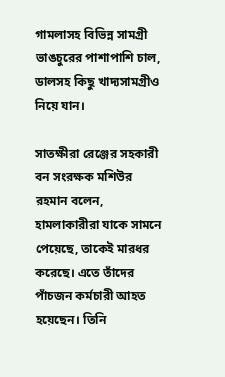গামলাসহ বিভিন্ন সামগ্রী ভাঙচুরের পাশাপাশি চাল, ডালসহ কিছু খাদ্যসামগ্রীও নিয়ে যান।

সাতক্ষীরা রেঞ্জের সহকারী বন সংরক্ষক মশিউর রহমান বলেন, হামলাকারীরা যাকে সামনে পেয়েছে, তাকেই মারধর করেছে। এতে তাঁদের পাঁচজন কর্মচারী আহত হয়েছেন। তিনি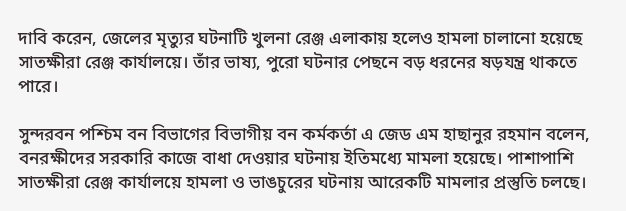দাবি করেন, জেলের মৃত্যুর ঘটনাটি খুলনা রেঞ্জ এলাকায় হলেও হামলা চালানো হয়েছে সাতক্ষীরা রেঞ্জ কার্যালয়ে। তাঁর ভাষ্য, পুরো ঘটনার পেছনে বড় ধরনের ষড়যন্ত্র থাকতে পারে।

সুন্দরবন পশ্চিম বন বিভাগের বিভাগীয় বন কর্মকর্তা এ জেড এম হাছানুর রহমান বলেন, বনরক্ষীদের সরকারি কাজে বাধা দেওয়ার ঘটনায় ইতিমধ্যে মামলা হয়েছে। পাশাপাশি সাতক্ষীরা রেঞ্জ কার্যালয়ে হামলা ও ভাঙচুরের ঘটনায় আরেকটি মামলার প্রস্তুতি চলছে।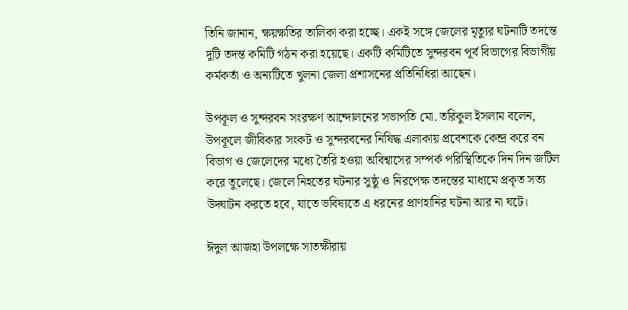তিনি জানান, ক্ষয়ক্ষতির তালিকা করা হচ্ছে। একই সঙ্গে জেলের মৃত্যুর ঘটনাটি তদন্তে দুটি তদন্ত কমিটি গঠন করা হয়েছে। একটি কমিটিতে সুন্দরবন পূর্ব বিভাগের বিভাগীয় কর্মকর্তা ও অন্যটিতে খুলনা জেলা প্রশাসনের প্রতিনিধিরা আছেন।

উপকূল ও সুন্দরবন সংরক্ষণ আন্দোলনের সভাপতি মো. তরিকুল ইসলাম বলেন, উপকূলে জীবিকার সংকট ও সুন্দরবনের নিষিদ্ধ এলাকায় প্রবেশকে কেন্দ্র করে বন বিভাগ ও জেলেদের মধ্যে তৈরি হওয়া অবিশ্বাসের সম্পর্ক পরিস্থিতিকে দিন দিন জটিল করে তুলেছে। জেলে নিহতের ঘটনার সুষ্ঠু ও নিরপেক্ষ তদন্তের মাধ্যমে প্রকৃত সত্য উদ্ঘাটন করতে হবে, যাতে ভবিষ্যতে এ ধরনের প্রাণহানির ঘটনা আর না ঘটে।

ঈদুল আজহা উপলক্ষে সাতক্ষীরায়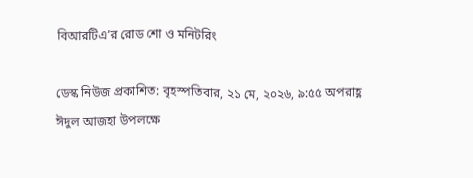বিআরটিএ’র রোড শো ও মনিটরিং

ডেস্ক নিউজ প্রকাশিত: বৃহস্পতিবার, ২১ মে, ২০২৬, ৯:৫৫ অপরাহ্ণ
ঈদুল আজহা উপলক্ষে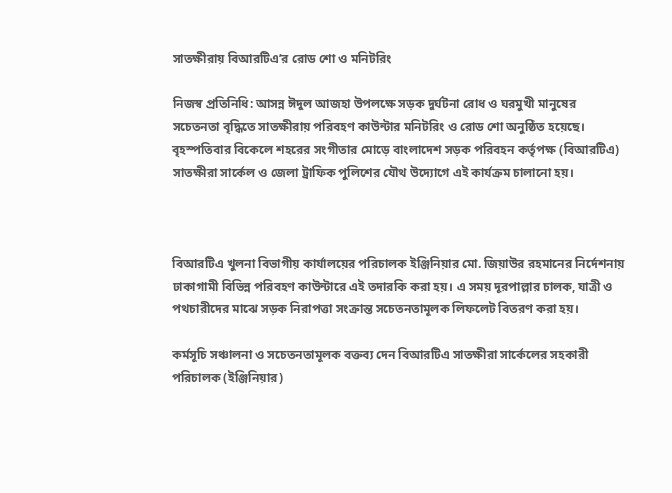সাতক্ষীরায় বিআরটিএ’র রোড শো ও মনিটরিং

নিজস্ব প্রতিনিধি: আসন্ন ঈদুল আজহা উপলক্ষে সড়ক দুর্ঘটনা রোধ ও ঘরমুখী মানুষের সচেতনতা বৃদ্ধিতে সাতক্ষীরায় পরিবহণ কাউন্টার মনিটরিং ও রোড শো অনুষ্ঠিত হয়েছে। বৃহস্পতিবার বিকেলে শহরের সংগীতার মোড়ে বাংলাদেশ সড়ক পরিবহন কর্তৃপক্ষ (বিআরটিএ) সাতক্ষীরা সার্কেল ও জেলা ট্রাফিক পুলিশের যৌথ উদ্যোগে এই কার্যক্রম চালানো হয়।



বিআরটিএ খুলনা বিভাগীয় কার্যালয়ের পরিচালক ইঞ্জিনিয়ার মো. জিয়াউর রহমানের নির্দেশনায় ঢাকাগামী বিভিন্ন পরিবহণ কাউন্টারে এই তদারকি করা হয়। এ সময় দূরপাল্লার চালক, যাত্রী ও পথচারীদের মাঝে সড়ক নিরাপত্তা সংক্রান্ত সচেতনতামূলক লিফলেট বিতরণ করা হয়।

কর্মসূচি সঞ্চালনা ও সচেতনতামূলক বক্তব্য দেন বিআরটিএ সাতক্ষীরা সার্কেলের সহকারী পরিচালক (ইঞ্জিনিয়ার)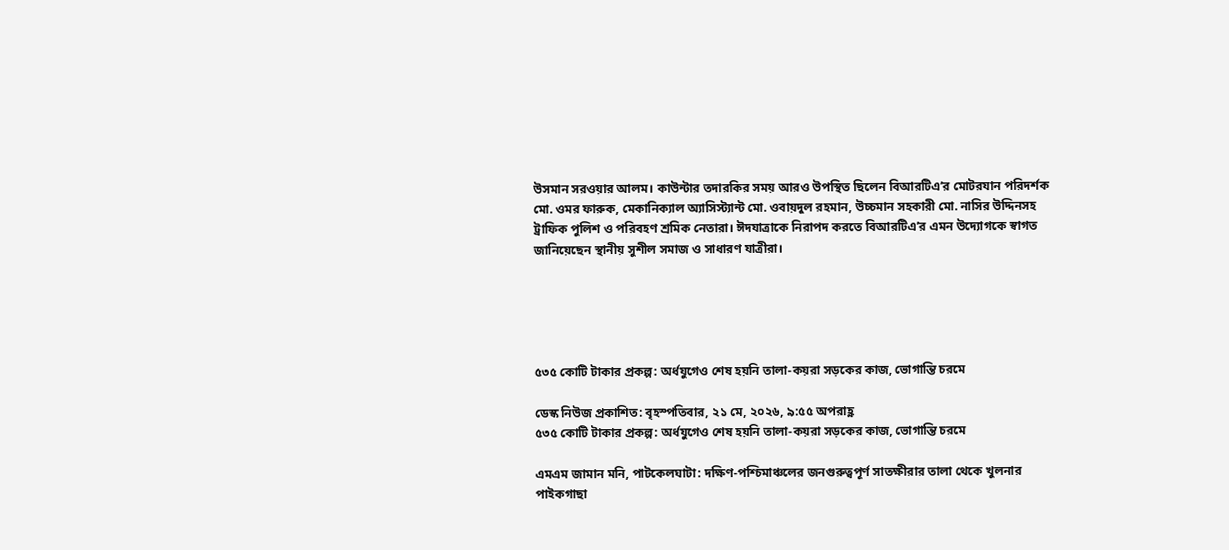উসমান সরওয়ার আলম। কাউন্টার তদারকির সময় আরও উপস্থিত ছিলেন বিআরটিএ’র মোটরযান পরিদর্শক মো. ওমর ফারুক, মেকানিক্যাল অ্যাসিস্ট্যান্ট মো. ওবায়দুল রহমান, উচ্চমান সহকারী মো. নাসির উদ্দিনসহ ট্রাফিক পুলিশ ও পরিবহণ শ্রমিক নেতারা। ঈদযাত্রাকে নিরাপদ করতে বিআরটিএ’র এমন উদ্যোগকে স্বাগত জানিয়েছেন স্থানীয় সুশীল সমাজ ও সাধারণ যাত্রীরা।





৫৩৫ কোটি টাকার প্রকল্প: অর্ধযুগেও শেষ হয়নি তালা-কয়রা সড়কের কাজ, ভোগান্তি চরমে

ডেস্ক নিউজ প্রকাশিত: বৃহস্পতিবার, ২১ মে, ২০২৬, ৯:৫৫ অপরাহ্ণ
৫৩৫ কোটি টাকার প্রকল্প: অর্ধযুগেও শেষ হয়নি তালা-কয়রা সড়কের কাজ, ভোগান্তি চরমে

এমএম জামান মনি, পাটকেলঘাটা: দক্ষিণ-পশ্চিমাঞ্চলের জনগুরুত্বপূর্ণ সাতক্ষীরার তালা থেকে খুলনার পাইকগাছা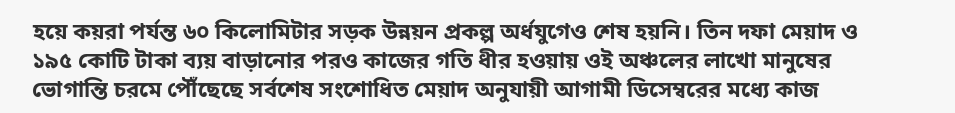হয়ে কয়রা পর্যন্ত ৬০ কিলোমিটার সড়ক উন্নয়ন প্রকল্প অর্ধযুগেও শেষ হয়নি। তিন দফা মেয়াদ ও ১৯৫ কোটি টাকা ব্যয় বাড়ানোর পরও কাজের গতি ধীর হওয়ায় ওই অঞ্চলের লাখো মানুষের ভোগান্তি চরমে পৌঁছেছে সর্বশেষ সংশোধিত মেয়াদ অনুযায়ী আগামী ডিসেম্বরের মধ্যে কাজ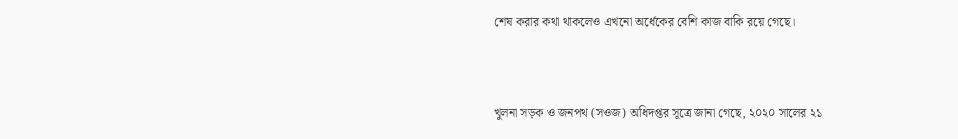শেষ করার কথা থাকলেও এখনো অর্ধেকের বেশি কাজ বাকি রয়ে গেছে।



খুলনা সড়ক ও জনপথ (সওজ) অধিদপ্তর সূত্রে জানা গেছে, ২০২০ সালের ২১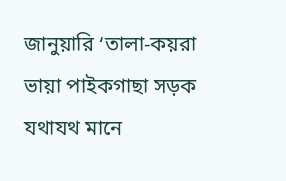জানুয়ারি ‘তালা-কয়রা ভায়া পাইকগাছা সড়ক যথাযথ মানে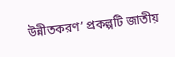উন্নীতকরণ’ প্রকল্পটি জাতীয়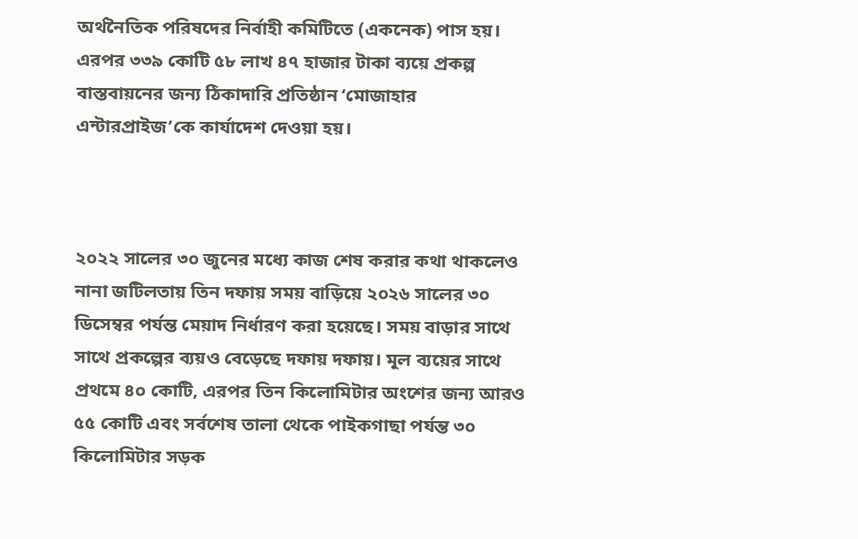অর্থনৈতিক পরিষদের নির্বাহী কমিটিতে (একনেক) পাস হয়। এরপর ৩৩৯ কোটি ৫৮ লাখ ৪৭ হাজার টাকা ব্যয়ে প্রকল্প বাস্তবায়নের জন্য ঠিকাদারি প্রতিষ্ঠান ‘মোজাহার এন্টারপ্রাইজ’কে কার্যাদেশ দেওয়া হয়।



২০২২ সালের ৩০ জুনের মধ্যে কাজ শেষ করার কথা থাকলেও নানা জটিলতায় তিন দফায় সময় বাড়িয়ে ২০২৬ সালের ৩০ ডিসেম্বর পর্যন্ত মেয়াদ নির্ধারণ করা হয়েছে। সময় বাড়ার সাথে সাথে প্রকল্পের ব্যয়ও বেড়েছে দফায় দফায়। মূল ব্যয়ের সাথে প্রথমে ৪০ কোটি, এরপর তিন কিলোমিটার অংশের জন্য আরও ৫৫ কোটি এবং সর্বশেষ তালা থেকে পাইকগাছা পর্যন্ত ৩০ কিলোমিটার সড়ক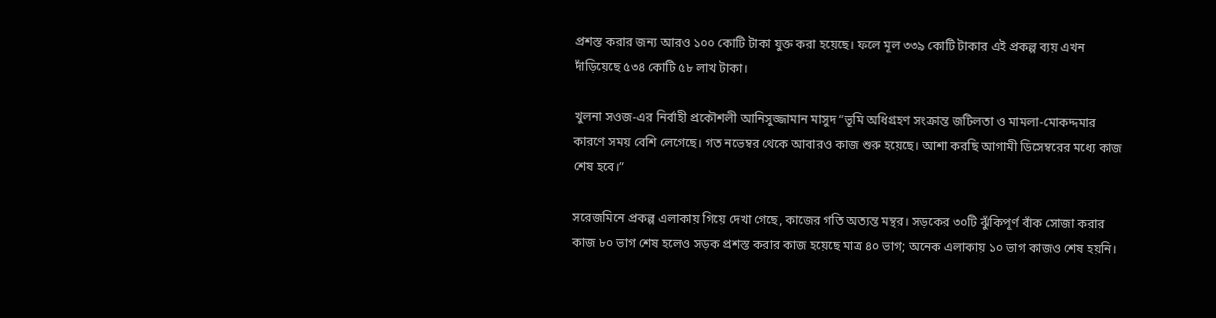প্রশস্ত করার জন্য আরও ১০০ কোটি টাকা যুক্ত করা হয়েছে। ফলে মূল ৩৩৯ কোটি টাকার এই প্রকল্প ব্যয় এখন দাঁড়িয়েছে ৫৩৪ কোটি ৫৮ লাখ টাকা।

খুলনা সওজ-এর নির্বাহী প্রকৌশলী আনিসুজ্জামান মাসুদ “ভূমি অধিগ্রহণ সংক্রান্ত জটিলতা ও মামলা-মোকদ্দমার কারণে সময় বেশি লেগেছে। গত নভেম্বর থেকে আবারও কাজ শুরু হয়েছে। আশা করছি আগামী ডিসেম্বরের মধ্যে কাজ শেষ হবে।”

সরেজমিনে প্রকল্প এলাকায় গিয়ে দেখা গেছে, কাজের গতি অত্যন্ত মন্থর। সড়কের ৩০টি ঝুঁকিপূর্ণ বাঁক সোজা করার কাজ ৮০ ভাগ শেষ হলেও সড়ক প্রশস্ত করার কাজ হয়েছে মাত্র ৪০ ভাগ; অনেক এলাকায় ১০ ভাগ কাজও শেষ হয়নি।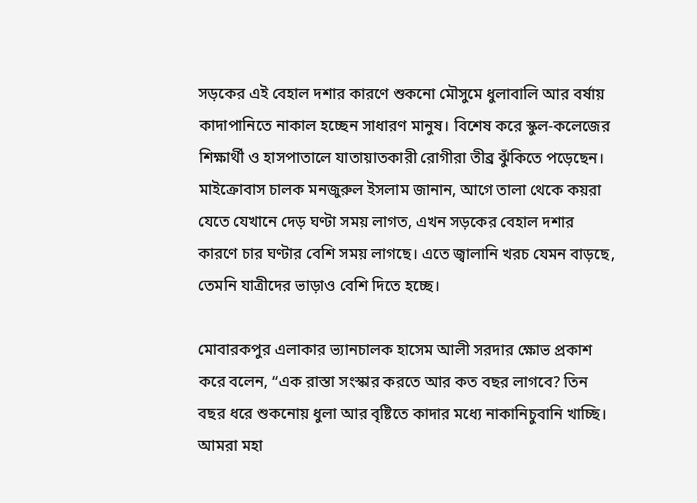সড়কের এই বেহাল দশার কারণে শুকনো মৌসুমে ধুলাবালি আর বর্ষায় কাদাপানিতে নাকাল হচ্ছেন সাধারণ মানুষ। বিশেষ করে স্কুল-কলেজের শিক্ষার্থী ও হাসপাতালে যাতায়াতকারী রোগীরা তীব্র ঝুঁকিতে পড়েছেন।
মাইক্রোবাস চালক মনজুরুল ইসলাম জানান, আগে তালা থেকে কয়রা যেতে যেখানে দেড় ঘণ্টা সময় লাগত, এখন সড়কের বেহাল দশার কারণে চার ঘণ্টার বেশি সময় লাগছে। এতে জ্বালানি খরচ যেমন বাড়ছে, তেমনি যাত্রীদের ভাড়াও বেশি দিতে হচ্ছে।

মোবারকপুর এলাকার ভ্যানচালক হাসেম আলী সরদার ক্ষোভ প্রকাশ করে বলেন, “এক রাস্তা সংস্কার করতে আর কত বছর লাগবে? তিন বছর ধরে শুকনোয় ধুলা আর বৃষ্টিতে কাদার মধ্যে নাকানিচুবানি খাচ্ছি। আমরা মহা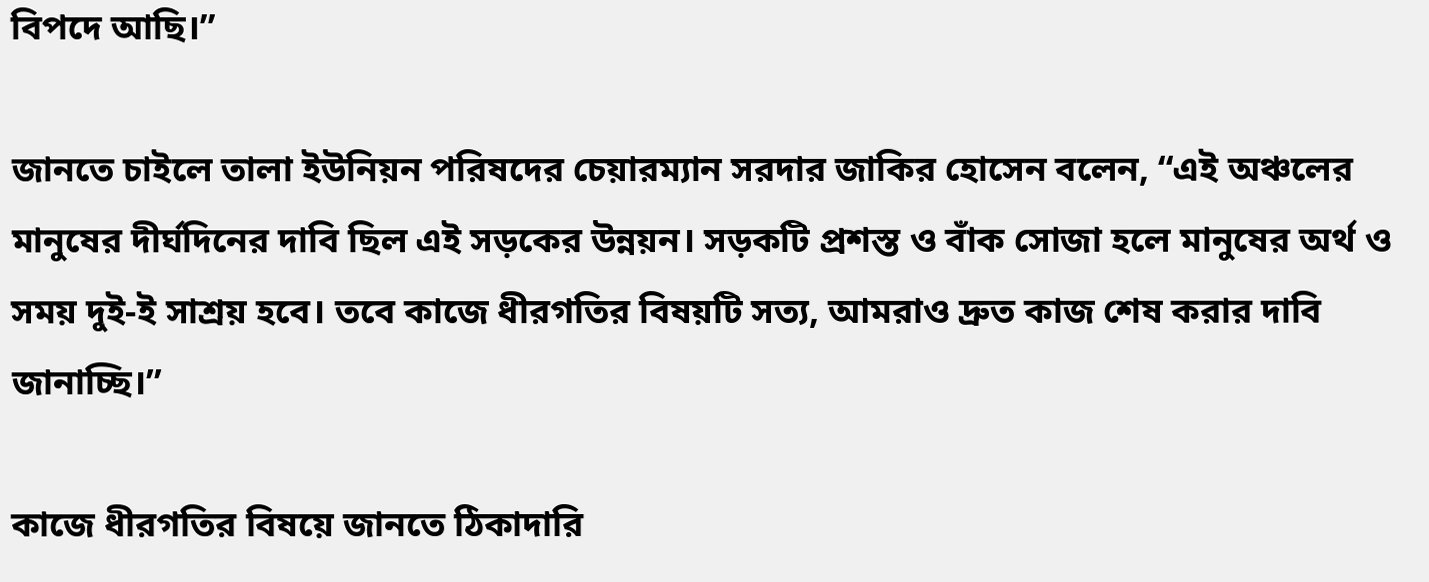বিপদে আছি।”

জানতে চাইলে তালা ইউনিয়ন পরিষদের চেয়ারম্যান সরদার জাকির হোসেন বলেন, “এই অঞ্চলের মানুষের দীর্ঘদিনের দাবি ছিল এই সড়কের উন্নয়ন। সড়কটি প্রশস্ত ও বাঁক সোজা হলে মানুষের অর্থ ও সময় দুই-ই সাশ্রয় হবে। তবে কাজে ধীরগতির বিষয়টি সত্য, আমরাও দ্রুত কাজ শেষ করার দাবি জানাচ্ছি।”

কাজে ধীরগতির বিষয়ে জানতে ঠিকাদারি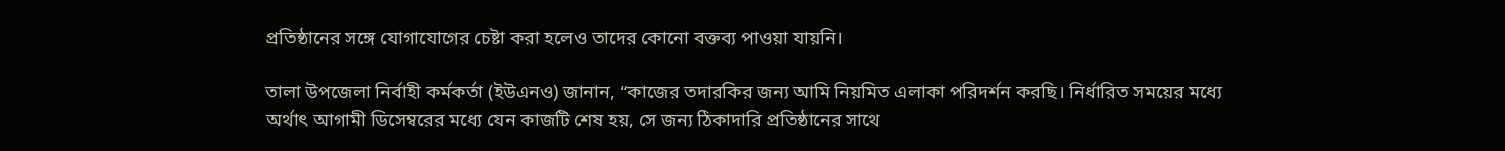প্রতিষ্ঠানের সঙ্গে যোগাযোগের চেষ্টা করা হলেও তাদের কোনো বক্তব্য পাওয়া যায়নি।

তালা উপজেলা নির্বাহী কর্মকর্তা (ইউএনও) জানান, “কাজের তদারকির জন্য আমি নিয়মিত এলাকা পরিদর্শন করছি। নির্ধারিত সময়ের মধ্যে অর্থাৎ আগামী ডিসেম্বরের মধ্যে যেন কাজটি শেষ হয়, সে জন্য ঠিকাদারি প্রতিষ্ঠানের সাথে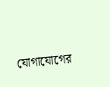যোগাযোগের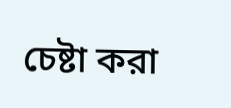চেষ্টা করা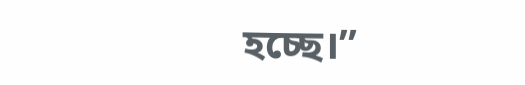হচ্ছে।”